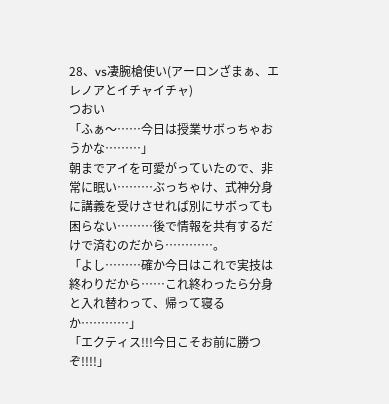28、vs凄腕槍使い(アーロンざまぁ、エレノアとイチャイチャ)
つおい
「ふぁ〜……今日は授業サボっちゃおうかな………」
朝までアイを可愛がっていたので、非常に眠い………ぶっちゃけ、式神分身に講義を受けさせれば別にサボっても困らない………後で情報を共有するだけで済むのだから…………。
「よし………確か今日はこれで実技は終わりだから……これ終わったら分身と入れ替わって、帰って寝るか…………」
「エクティス!!!今日こそお前に勝つぞ!!!!」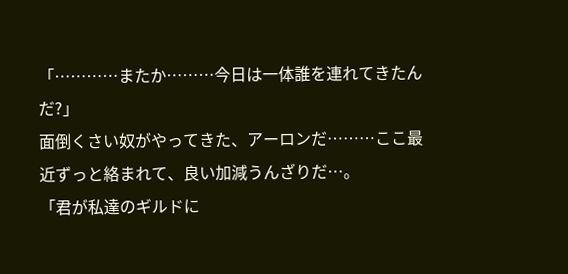「…………またか………今日は一体誰を連れてきたんだ?」
面倒くさい奴がやってきた、アーロンだ………ここ最近ずっと絡まれて、良い加減うんざりだ…。
「君が私達のギルドに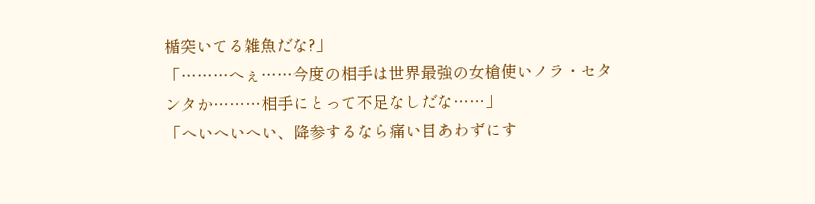楯突いてる雑魚だな?」
「………へぇ……今度の相手は世界最強の女槍使いノラ・セタンタか………相手にとって不足なしだな……」
「へいへいへい、降参するなら痛い目あわずにす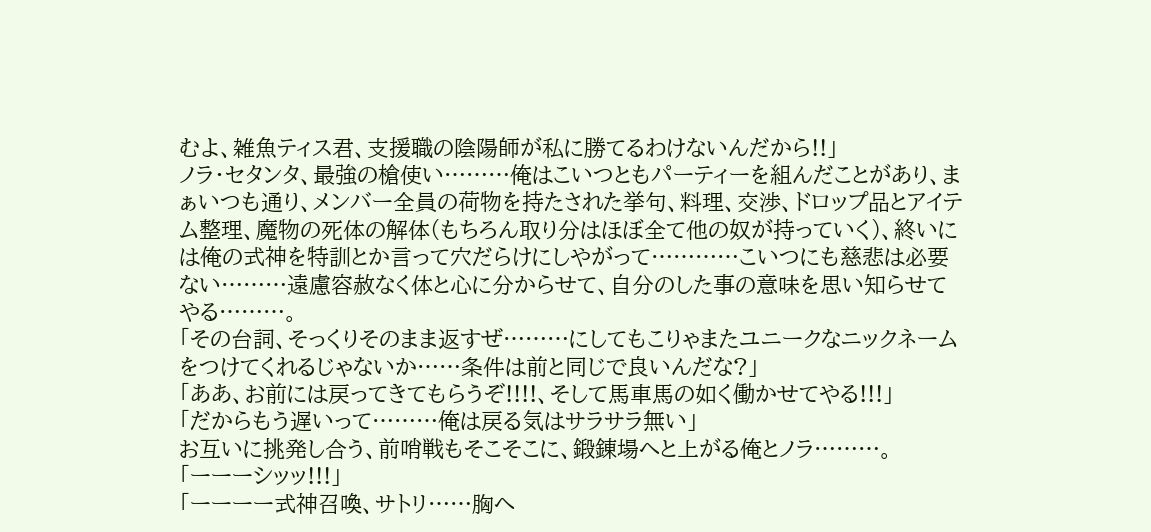むよ、雑魚ティス君、支援職の陰陽師が私に勝てるわけないんだから!!」
ノラ・セタンタ、最強の槍使い………俺はこいつともパーティーを組んだことがあり、まぁいつも通り、メンバー全員の荷物を持たされた挙句、料理、交渉、ドロップ品とアイテム整理、魔物の死体の解体(もちろん取り分はほぼ全て他の奴が持っていく)、終いには俺の式神を特訓とか言って穴だらけにしやがって…………こいつにも慈悲は必要ない………遠慮容赦なく体と心に分からせて、自分のした事の意味を思い知らせてやる………。
「その台詞、そっくりそのまま返すぜ………にしてもこりゃまたユニークなニックネームをつけてくれるじゃないか……条件は前と同じで良いんだな?」
「ああ、お前には戻ってきてもらうぞ!!!!、そして馬車馬の如く働かせてやる!!!」
「だからもう遅いって………俺は戻る気はサラサラ無い」
お互いに挑発し合う、前哨戦もそこそこに、鍛錬場へと上がる俺とノラ………。
「ーーーシッッ!!!」
「ーーーー式神召喚、サトリ……胸へ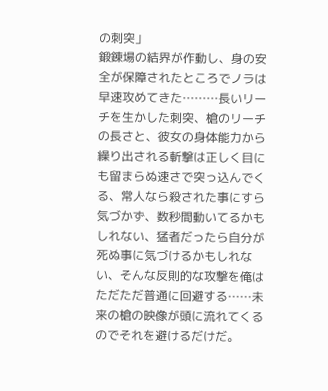の刺突」
鍛錬場の結界が作動し、身の安全が保障されたところでノラは早速攻めてきた………長いリーチを生かした刺突、槍のリーチの長さと、彼女の身体能力から繰り出される斬撃は正しく目にも留まらぬ速さで突っ込んでくる、常人なら殺された事にすら気づかず、数秒間動いてるかもしれない、猛者だったら自分が死ぬ事に気づけるかもしれない、そんな反則的な攻撃を俺はただただ普通に回避する……未来の槍の映像が頭に流れてくるのでそれを避けるだけだ。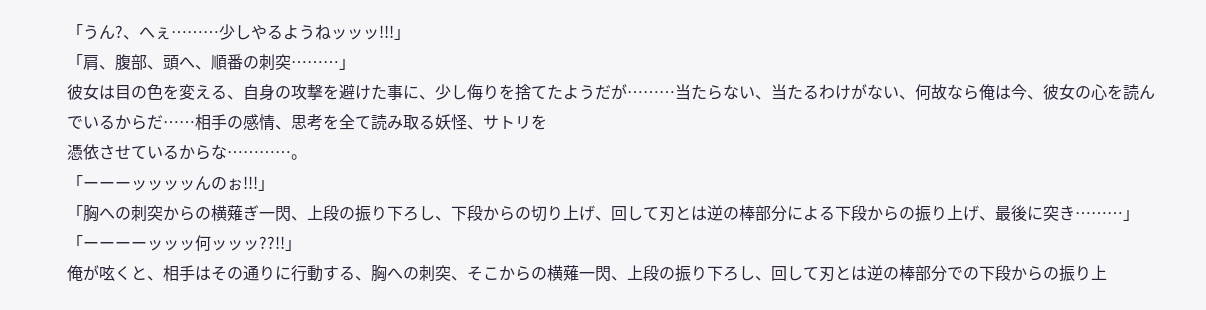「うん?、へぇ………少しやるようねッッッ!!!」
「肩、腹部、頭へ、順番の刺突………」
彼女は目の色を変える、自身の攻撃を避けた事に、少し侮りを捨てたようだが………当たらない、当たるわけがない、何故なら俺は今、彼女の心を読んでいるからだ……相手の感情、思考を全て読み取る妖怪、サトリを
憑依させているからな…………。
「ーーーッッッッんのぉ!!!」
「胸への刺突からの横薙ぎ一閃、上段の振り下ろし、下段からの切り上げ、回して刃とは逆の棒部分による下段からの振り上げ、最後に突き………」
「ーーーーッッッ何ッッッ??!!」
俺が呟くと、相手はその通りに行動する、胸への刺突、そこからの横薙一閃、上段の振り下ろし、回して刃とは逆の棒部分での下段からの振り上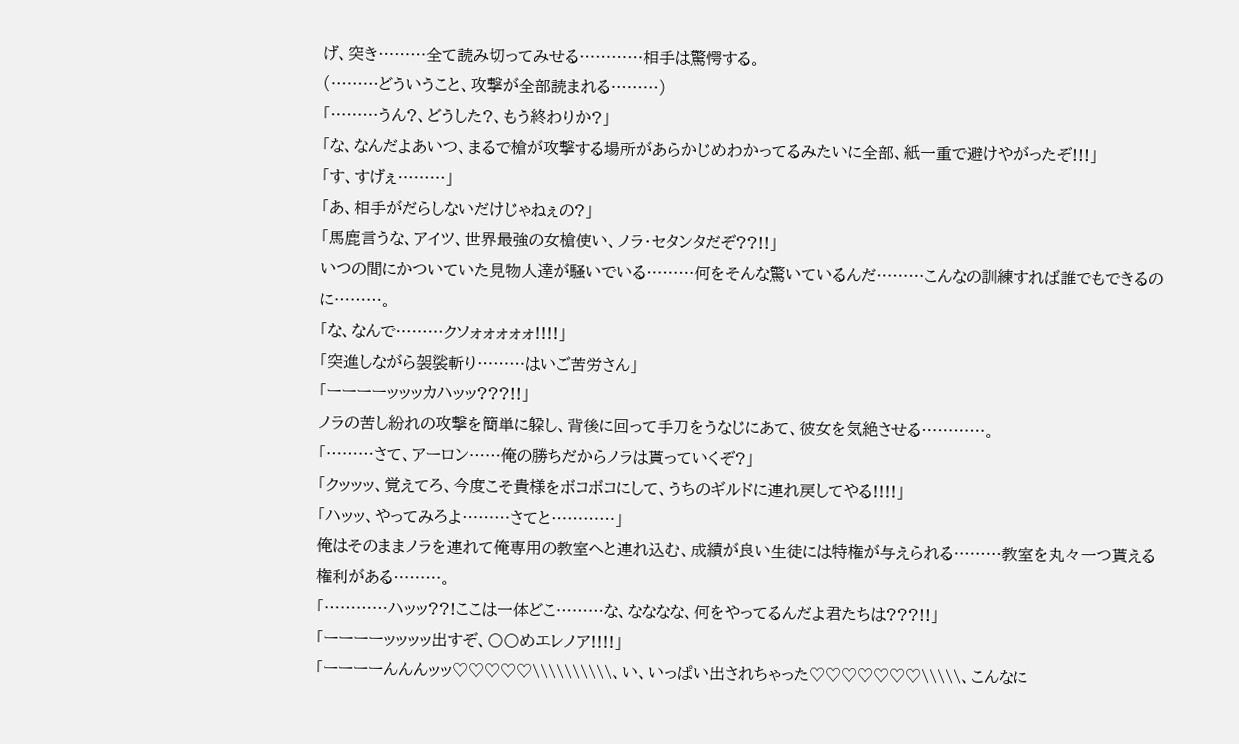げ、突き………全て読み切ってみせる…………相手は驚愕する。
(………どういうこと、攻撃が全部読まれる………)
「………うん?、どうした?、もう終わりか?」
「な、なんだよあいつ、まるで槍が攻撃する場所があらかじめわかってるみたいに全部、紙一重で避けやがったぞ!!!」
「す、すげぇ………」
「あ、相手がだらしないだけじゃねぇの?」
「馬鹿言うな、アイツ、世界最強の女槍使い、ノラ・セタンタだぞ??!!」
いつの間にかついていた見物人達が騒いでいる………何をそんな驚いているんだ………こんなの訓練すれば誰でもできるのに………。
「な、なんで………クソォォォォォ!!!!」
「突進しながら袈裟斬り………はいご苦労さん」
「ーーーーッッッカハッッ???!!」
ノラの苦し紛れの攻撃を簡単に躱し、背後に回って手刀をうなじにあて、彼女を気絶させる…………。
「………さて、アーロン……俺の勝ちだからノラは貰っていくぞ?」
「クッッッ、覚えてろ、今度こそ貴様をボコボコにして、うちのギルドに連れ戻してやる!!!!」
「ハッッ、やってみろよ………さてと…………」
俺はそのままノラを連れて俺専用の教室へと連れ込む、成績が良い生徒には特権が与えられる………教室を丸々一つ貰える権利がある………。
「…………ハッッ??!ここは一体どこ………な、なななな、何をやってるんだよ君たちは???!!」
「ーーーーッッッッ出すぞ、〇〇めエレノア!!!!」
「ーーーーんんんッッ♡♡♡♡♡\\\\\\\\\\、い、いっぱい出されちゃった♡♡♡♡♡♡♡\\\\\、こんなに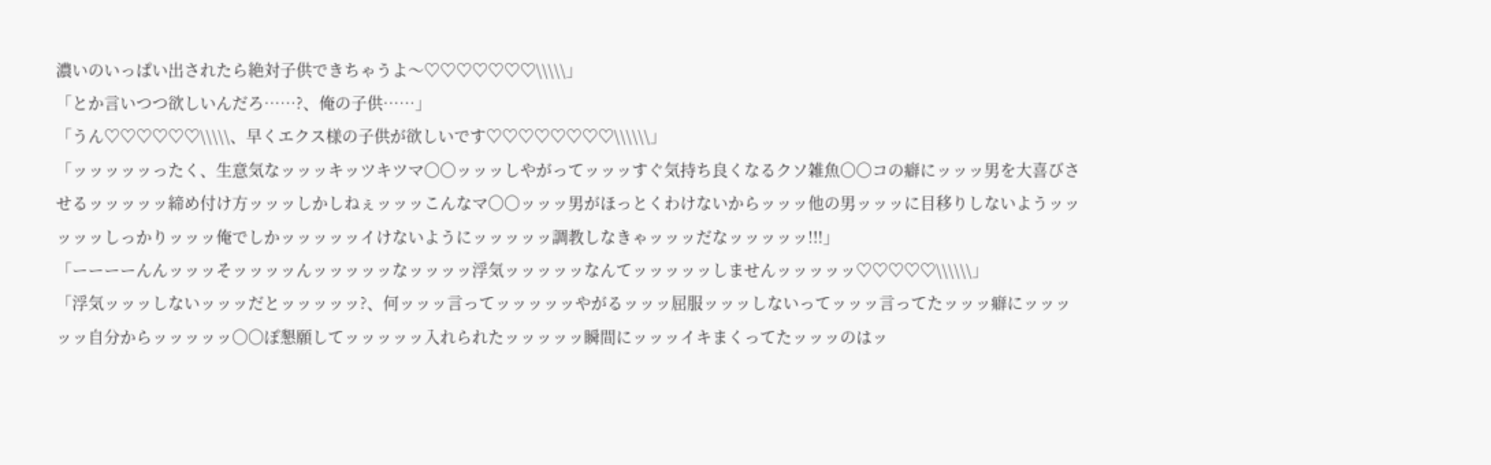濃いのいっぱい出されたら絶対子供できちゃうよ〜♡♡♡♡♡♡♡\\\\\」
「とか言いつつ欲しいんだろ……?、俺の子供……」
「うん♡♡♡♡♡♡\\\\\、早くエクス様の子供が欲しいです♡♡♡♡♡♡♡♡\\\\\\」
「ッッッッッったく、生意気なッッッキッツキツマ〇〇ッッッしやがってッッッすぐ気持ち良くなるクソ雑魚〇〇コの癖にッッッ男を大喜びさせるッッッッッ締め付け方ッッッしかしねぇッッッこんなマ〇〇ッッッ男がほっとくわけないからッッッ他の男ッッッに目移りしないようッッッッッしっかりッッッ俺でしかッッッッッイけないようにッッッッッ調教しなきゃッッッだなッッッッッ!!!」
「ーーーーんんッッッそッッッッんッッッッッなッッッッ浮気ッッッッッなんてッッッッッしませんッッッッッ♡♡♡♡♡\\\\\\」
「浮気ッッッしないッッッだとッッッッッ?、何ッッッ言ってッッッッッやがるッッッ屈服ッッッしないってッッッ言ってたッッッ癖にッッッッッ自分からッッッッッ〇〇ぽ懇願してッッッッッ入れられたッッッッッ瞬間にッッッイキまくってたッッッのはッ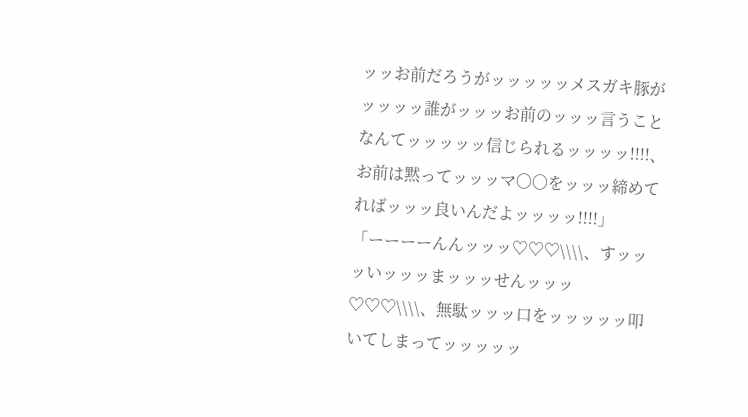ッッお前だろうがッッッッッメスガキ豚がッッッッ誰がッッッお前のッッッ言うことなんてッッッッッ信じられるッッッッ!!!!、お前は黙ってッッッマ〇〇をッッッ締めてればッッッ良いんだよッッッッ!!!!」
「ーーーーんんッッッ♡♡♡\\\\、すッッッいッッッまッッッせんッッッ♡♡♡\\\\、無駄ッッッ口をッッッッッ叩いてしまってッッッッッ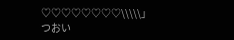♡♡♡♡♡♡♡♡\\\\\」
つおい